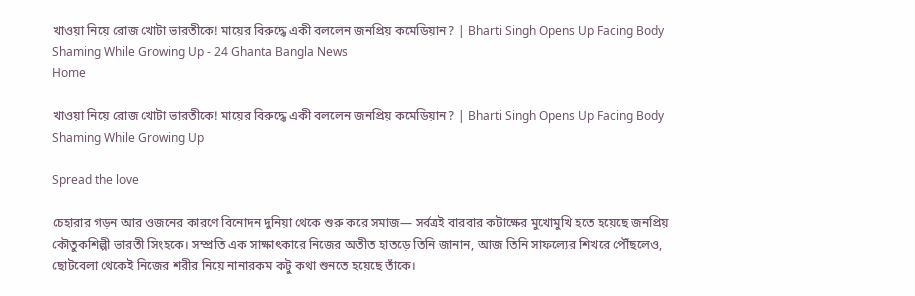খাওয়া নিয়ে রোজ খোটা ভারতীকে! মায়ের বিরুদ্ধে একী বললেন জনপ্রিয় কমেডিয়ান? | Bharti Singh Opens Up Facing Body Shaming While Growing Up - 24 Ghanta Bangla News
Home

খাওয়া নিয়ে রোজ খোটা ভারতীকে! মায়ের বিরুদ্ধে একী বললেন জনপ্রিয় কমেডিয়ান? | Bharti Singh Opens Up Facing Body Shaming While Growing Up

Spread the love

চেহারার গড়ন আর ওজনের কারণে বিনোদন দুনিয়া থেকে শুরু করে সমাজ— সর্বত্রই বারবার কটাক্ষের মুখোমুখি হতে হয়েছে জনপ্রিয় কৌতুকশিল্পী ভারতী সিংহকে। সম্প্রতি এক সাক্ষাৎকারে নিজের অতীত হাতড়ে তিনি জানান, আজ তিনি সাফল্যের শিখরে পৌঁছলেও, ছোটবেলা থেকেই নিজের শরীর নিয়ে নানারকম কটু কথা শুনতে হয়েছে তাঁকে।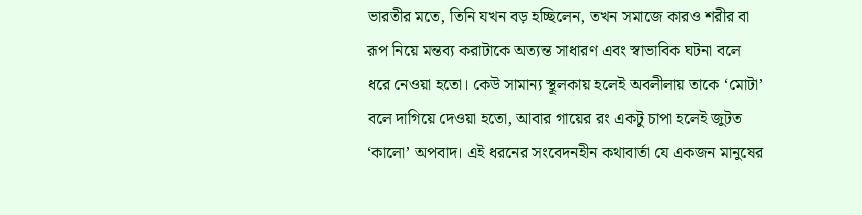ভারতীর মতে, তিনি যখন বড় হচ্ছিলেন, তখন সমাজে কারও শরীর বা রূপ নিয়ে মন্তব্য করাটাকে অত্যন্ত সাধারণ এবং স্বাভাবিক ঘটনা বলে ধরে নেওয়া হতো। কেউ সামান্য স্থূলকায় হলেই অবলীলায় তাকে ‘মোটা’ বলে দাগিয়ে দেওয়া হতো, আবার গায়ের রং একটু চাপা হলেই জুটত ‘কালো’ অপবাদ। এই ধরনের সংবেদনহীন কথাবার্তা যে একজন মানুষের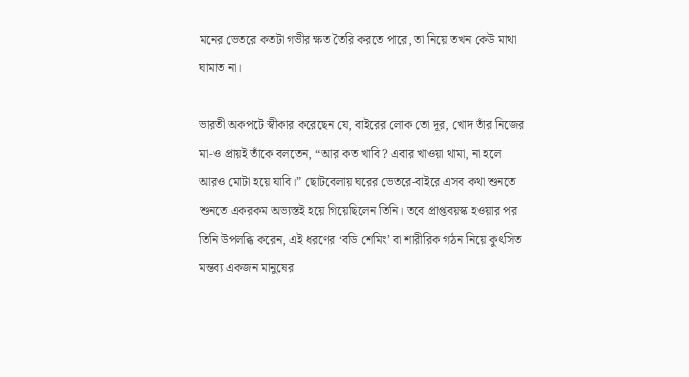মনের ভেতরে কতটা গভীর ক্ষত তৈরি করতে পারে, তা নিয়ে তখন কেউ মাথা ঘামাত না।

ভারতী অকপটে স্বীকার করেছেন যে, বাইরের লোক তো দূর, খোদ তাঁর নিজের মা-ও প্রায়ই তাঁকে বলতেন, “আর কত খাবি? এবার খাওয়া থামা, না হলে আরও মোটা হয়ে যাবি।” ছোটবেলায় ঘরের ভেতরে-বাইরে এসব কথা শুনতে শুনতে একরকম অভ্যস্তই হয়ে গিয়েছিলেন তিনি। তবে প্রাপ্তবয়স্ক হওয়ার পর তিনি উপলব্ধি করেন, এই ধরণের ‘বডি শেমিং’ বা শারীরিক গঠন নিয়ে কুৎসিত মন্তব্য একজন মানুষের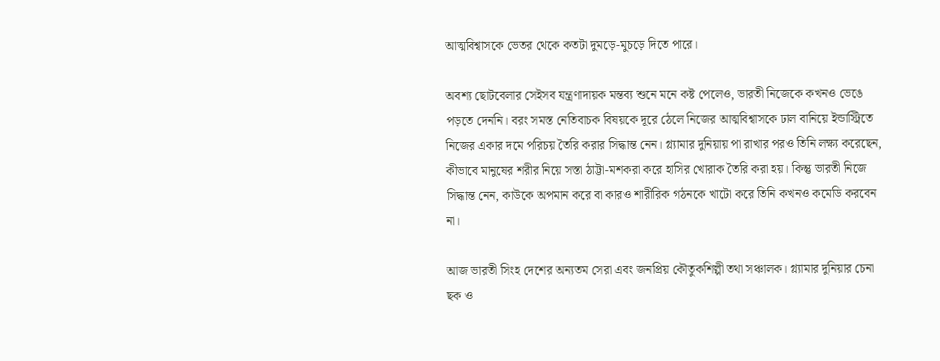আত্মবিশ্বাসকে ভেতর থেকে কতটা দুমড়ে-মুচড়ে দিতে পারে।

অবশ্য ছোটবেলার সেইসব যন্ত্রণাদায়ক মন্তব্য শুনে মনে কষ্ট পেলেও, ভারতী নিজেকে কখনও ভেঙে পড়তে দেননি। বরং সমস্ত নেতিবাচক বিষয়কে দূরে ঠেলে নিজের আত্মবিশ্বাসকে ঢাল বানিয়ে ইন্ডাস্ট্রিতে নিজের একার দমে পরিচয় তৈরি করার সিদ্ধান্ত নেন। গ্ল্যামার দুনিয়ায় পা রাখার পরও তিনি লক্ষ্য করেছেন, কীভাবে মানুষের শরীর নিয়ে সস্তা ঠাট্টা-মশকরা করে হাসির খোরাক তৈরি করা হয়। কিন্তু ভারতী নিজে সিদ্ধান্ত নেন, কাউকে অপমান করে বা কারও শারীরিক গঠনকে খাটো করে তিনি কখনও কমেডি করবেন না।

আজ ভারতী সিংহ দেশের অন্যতম সেরা এবং জনপ্রিয় কৌতুকশিল্পী তথা সঞ্চালক। গ্ল্যামার দুনিয়ার চেনা ছক ও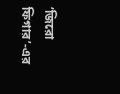‘জিরো ফিগার’-এর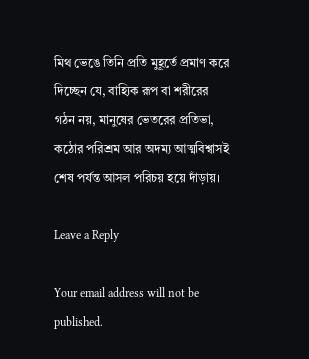মিথ ভেঙে তিনি প্রতি মুহূর্তে প্রমাণ করে দিচ্ছেন যে, বাহ্যিক রূপ বা শরীরের গঠন নয়, মানুষের ভেতরের প্রতিভা, কঠোর পরিশ্রম আর অদম্য আত্মবিশ্বাসই শেষ পর্যন্ত আসল পরিচয় হয়ে দাঁড়ায়।

Leave a Reply

Your email address will not be published.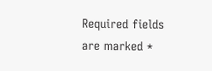Required fields are marked *